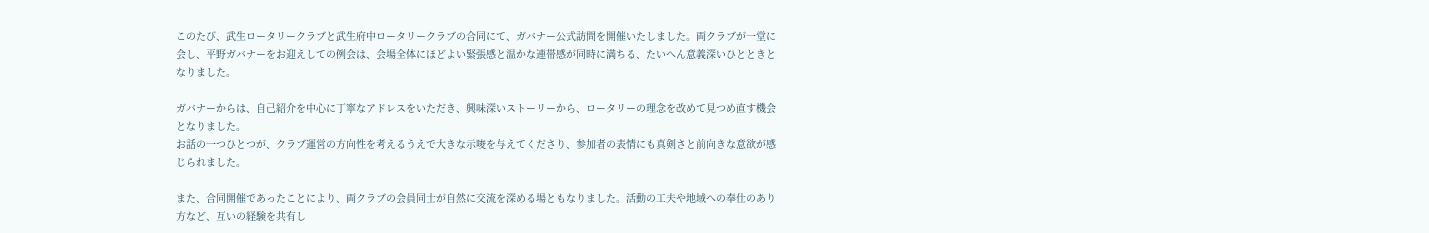このたび、武生ロータリークラブと武生府中ロータリークラブの合同にて、ガバナー公式訪問を開催いたしました。両クラブが一堂に会し、平野ガバナーをお迎えしての例会は、会場全体にほどよい緊張感と温かな連帯感が同時に満ちる、たいへん意義深いひとときとなりました。

ガバナーからは、自己紹介を中心に丁寧なアドレスをいただき、興味深いストーリーから、ロータリーの理念を改めて見つめ直す機会となりました。
お話の一つひとつが、クラブ運営の方向性を考えるうえで大きな示唆を与えてくださり、参加者の表情にも真剣さと前向きな意欲が感じられました。

また、合同開催であったことにより、両クラブの会員同士が自然に交流を深める場ともなりました。活動の工夫や地域への奉仕のあり方など、互いの経験を共有し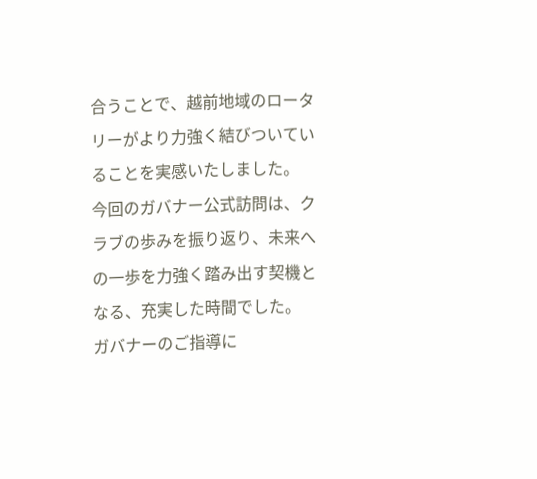合うことで、越前地域のロータリーがより力強く結びついていることを実感いたしました。
今回のガバナー公式訪問は、クラブの歩みを振り返り、未来への一歩を力強く踏み出す契機となる、充実した時間でした。
ガバナーのご指導に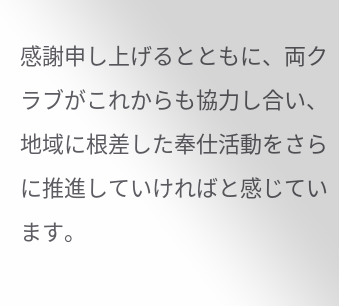感謝申し上げるとともに、両クラブがこれからも協力し合い、地域に根差した奉仕活動をさらに推進していければと感じています。